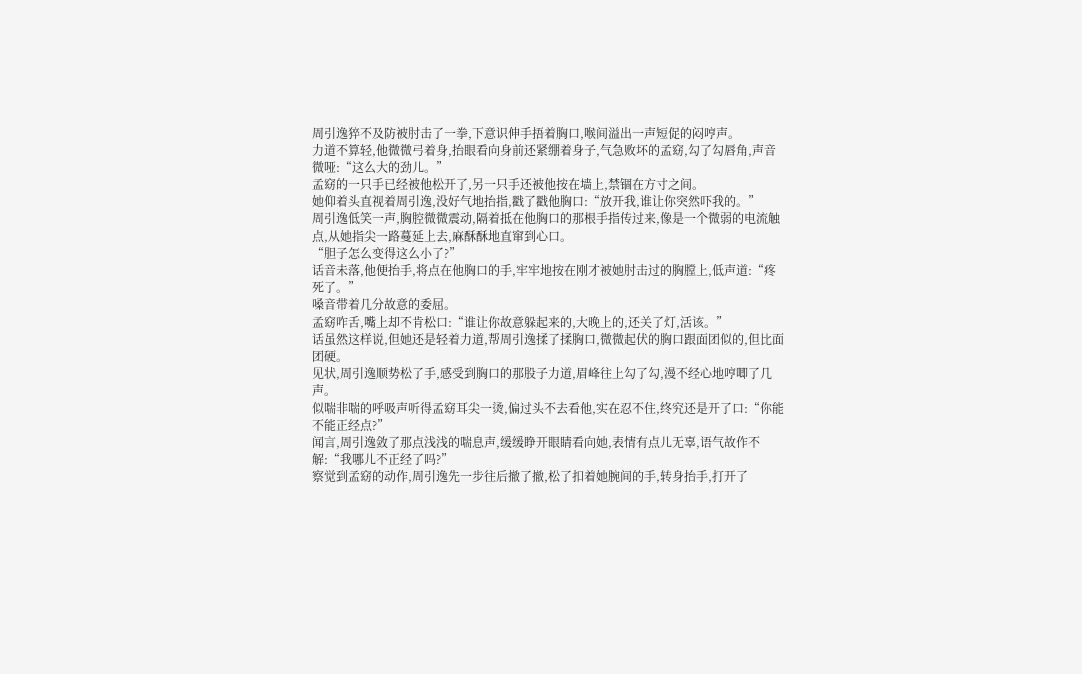周引逸猝不及防被肘击了一拳,下意识伸手捂着胸口,喉间溢出一声短促的闷哼声。
力道不算轻,他微微弓着身,抬眼看向身前还紧绷着身子,气急败坏的孟窈,勾了勾唇角,声音微哑:“这么大的劲儿。”
孟窈的一只手已经被他松开了,另一只手还被他按在墙上,禁锢在方寸之间。
她仰着头直视着周引逸,没好气地抬指,戳了戳他胸口:“放开我,谁让你突然吓我的。”
周引逸低笑一声,胸腔微微震动,隔着抵在他胸口的那根手指传过来,像是一个微弱的电流触点,从她指尖一路蔓延上去,麻酥酥地直窜到心口。
“胆子怎么变得这么小了?”
话音未落,他便抬手,将点在他胸口的手,牢牢地按在刚才被她肘击过的胸膛上,低声道:“疼死了。”
嗓音带着几分故意的委屈。
孟窈咋舌,嘴上却不肯松口:“谁让你故意躲起来的,大晚上的,还关了灯,活该。”
话虽然这样说,但她还是轻着力道,帮周引逸揉了揉胸口,微微起伏的胸口跟面团似的,但比面团硬。
见状,周引逸顺势松了手,感受到胸口的那股子力道,眉峰往上勾了勾,漫不经心地哼唧了几声。
似喘非喘的呼吸声听得孟窈耳尖一烫,偏过头不去看他,实在忍不住,终究还是开了口:“你能不能正经点?”
闻言,周引逸敛了那点浅浅的喘息声,缓缓睁开眼睛看向她,表情有点儿无辜,语气故作不解:“我哪儿不正经了吗?”
察觉到孟窈的动作,周引逸先一步往后撤了撤,松了扣着她腕间的手,转身抬手,打开了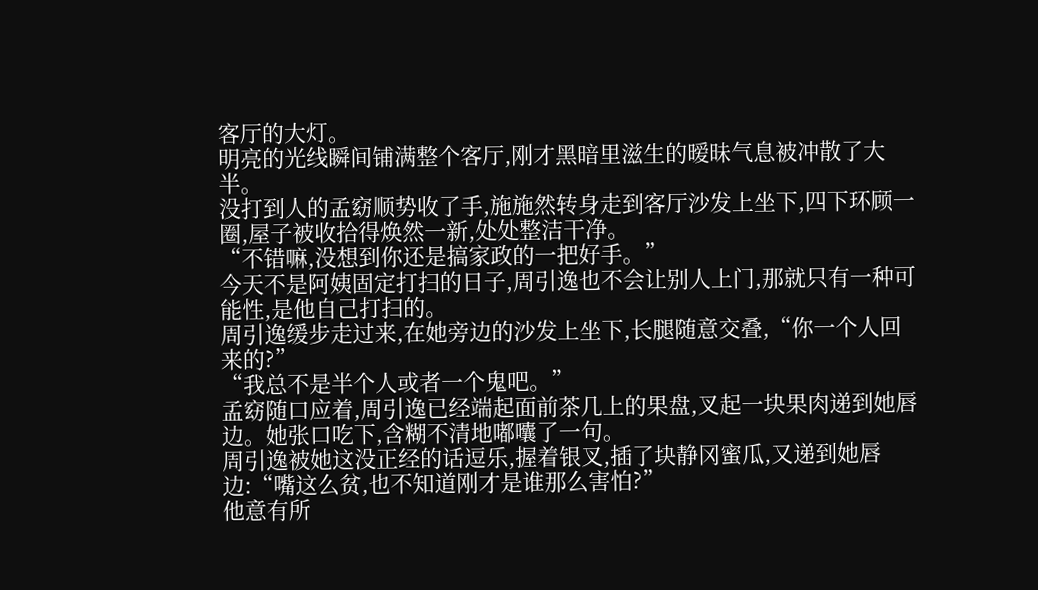客厅的大灯。
明亮的光线瞬间铺满整个客厅,刚才黑暗里滋生的暧昧气息被冲散了大半。
没打到人的孟窈顺势收了手,施施然转身走到客厅沙发上坐下,四下环顾一圈,屋子被收拾得焕然一新,处处整洁干净。
“不错嘛,没想到你还是搞家政的一把好手。”
今天不是阿姨固定打扫的日子,周引逸也不会让别人上门,那就只有一种可能性,是他自己打扫的。
周引逸缓步走过来,在她旁边的沙发上坐下,长腿随意交叠,“你一个人回来的?”
“我总不是半个人或者一个鬼吧。”
孟窈随口应着,周引逸已经端起面前茶几上的果盘,叉起一块果肉递到她唇边。她张口吃下,含糊不清地嘟囔了一句。
周引逸被她这没正经的话逗乐,握着银叉,插了块静冈蜜瓜,又递到她唇边:“嘴这么贫,也不知道刚才是谁那么害怕?”
他意有所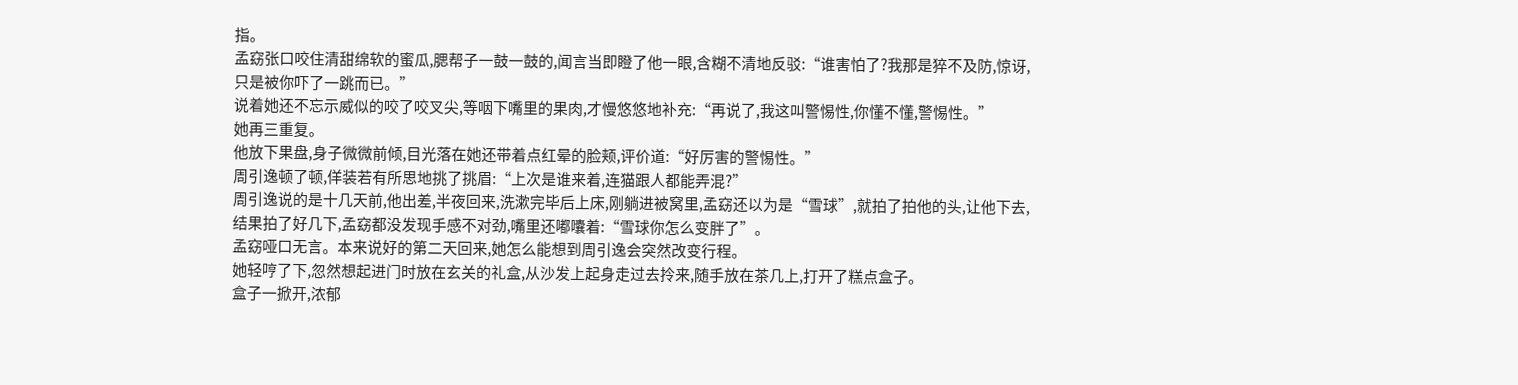指。
孟窈张口咬住清甜绵软的蜜瓜,腮帮子一鼓一鼓的,闻言当即瞪了他一眼,含糊不清地反驳:“谁害怕了?我那是猝不及防,惊讶,只是被你吓了一跳而已。”
说着她还不忘示威似的咬了咬叉尖,等咽下嘴里的果肉,才慢悠悠地补充:“再说了,我这叫警惕性,你懂不懂,警惕性。”
她再三重复。
他放下果盘,身子微微前倾,目光落在她还带着点红晕的脸颊,评价道:“好厉害的警惕性。”
周引逸顿了顿,佯装若有所思地挑了挑眉:“上次是谁来着,连猫跟人都能弄混?”
周引逸说的是十几天前,他出差,半夜回来,洗漱完毕后上床,刚躺进被窝里,孟窈还以为是“雪球”,就拍了拍他的头,让他下去,结果拍了好几下,孟窈都没发现手感不对劲,嘴里还嘟囔着:“雪球你怎么变胖了”。
孟窈哑口无言。本来说好的第二天回来,她怎么能想到周引逸会突然改变行程。
她轻哼了下,忽然想起进门时放在玄关的礼盒,从沙发上起身走过去拎来,随手放在茶几上,打开了糕点盒子。
盒子一掀开,浓郁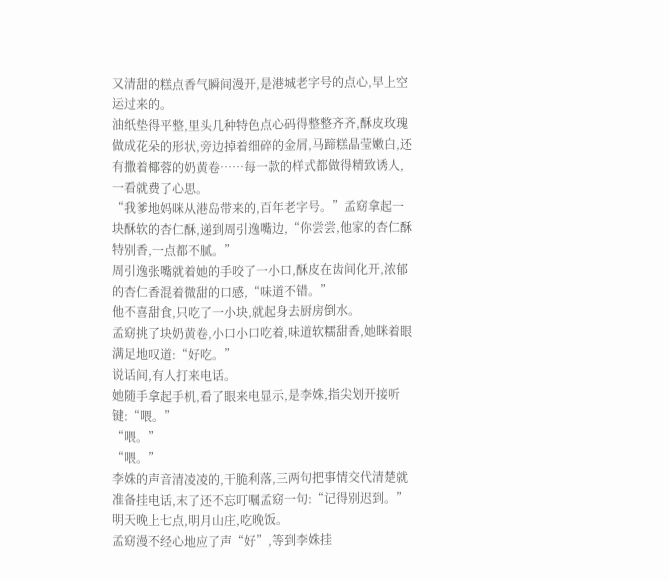又清甜的糕点香气瞬间漫开,是港城老字号的点心,早上空运过来的。
油纸垫得平整,里头几种特色点心码得整整齐齐,酥皮玫瑰做成花朵的形状,旁边掉着细碎的金屑,马蹄糕晶莹嫩白,还有撒着椰蓉的奶黄卷……每一款的样式都做得精致诱人,一看就费了心思。
“我爹地妈咪从港岛带来的,百年老字号。”孟窈拿起一块酥软的杏仁酥,递到周引逸嘴边,“你尝尝,他家的杏仁酥特别香,一点都不腻。”
周引逸张嘴就着她的手咬了一小口,酥皮在齿间化开,浓郁的杏仁香混着微甜的口感,“味道不错。”
他不喜甜食,只吃了一小块,就起身去厨房倒水。
孟窈挑了块奶黄卷,小口小口吃着,味道软糯甜香,她眯着眼满足地叹道:“好吃。”
说话间,有人打来电话。
她随手拿起手机,看了眼来电显示,是李姝,指尖划开接听键:“喂。”
“喂。”
“喂。”
李姝的声音清凌凌的,干脆利落,三两句把事情交代清楚就准备挂电话,末了还不忘叮嘱孟窈一句:“记得别迟到。”
明天晚上七点,明月山庄,吃晚饭。
孟窈漫不经心地应了声“好”,等到李姝挂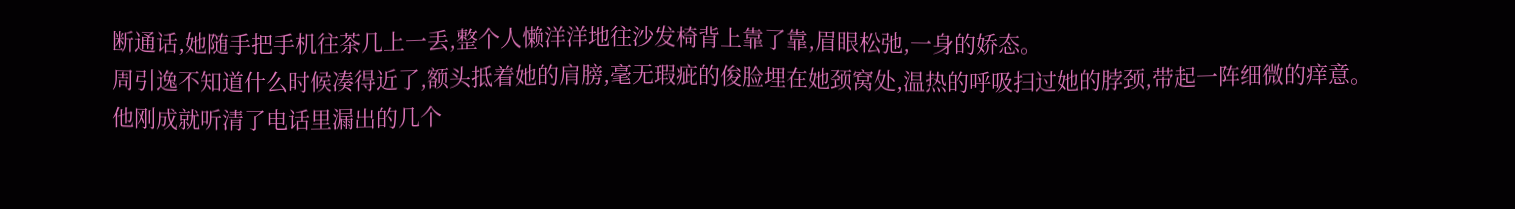断通话,她随手把手机往茶几上一丢,整个人懒洋洋地往沙发椅背上靠了靠,眉眼松弛,一身的娇态。
周引逸不知道什么时候凑得近了,额头抵着她的肩膀,毫无瑕疵的俊脸埋在她颈窝处,温热的呼吸扫过她的脖颈,带起一阵细微的痒意。
他刚成就听清了电话里漏出的几个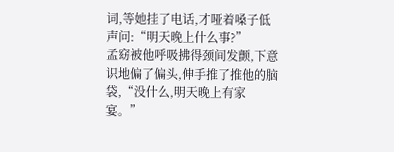词,等她挂了电话,才哑着嗓子低声问:“明天晚上什么事?”
孟窈被他呼吸拂得颈间发颤,下意识地偏了偏头,伸手推了推他的脑袋,“没什么,明天晚上有家宴。”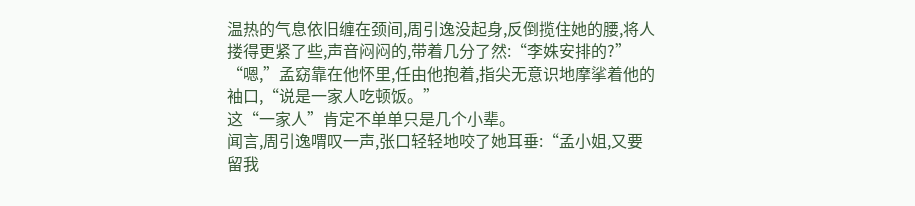温热的气息依旧缠在颈间,周引逸没起身,反倒揽住她的腰,将人搂得更紧了些,声音闷闷的,带着几分了然:“李姝安排的?”
“嗯,”孟窈靠在他怀里,任由他抱着,指尖无意识地摩挲着他的袖口,“说是一家人吃顿饭。”
这“一家人”肯定不单单只是几个小辈。
闻言,周引逸喟叹一声,张口轻轻地咬了她耳垂:“孟小姐,又要留我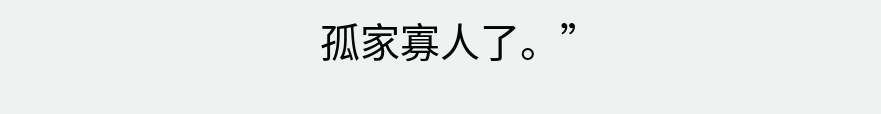孤家寡人了。”